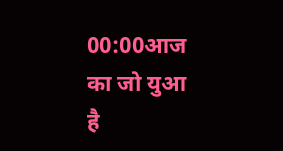00:00आज का जो युआ है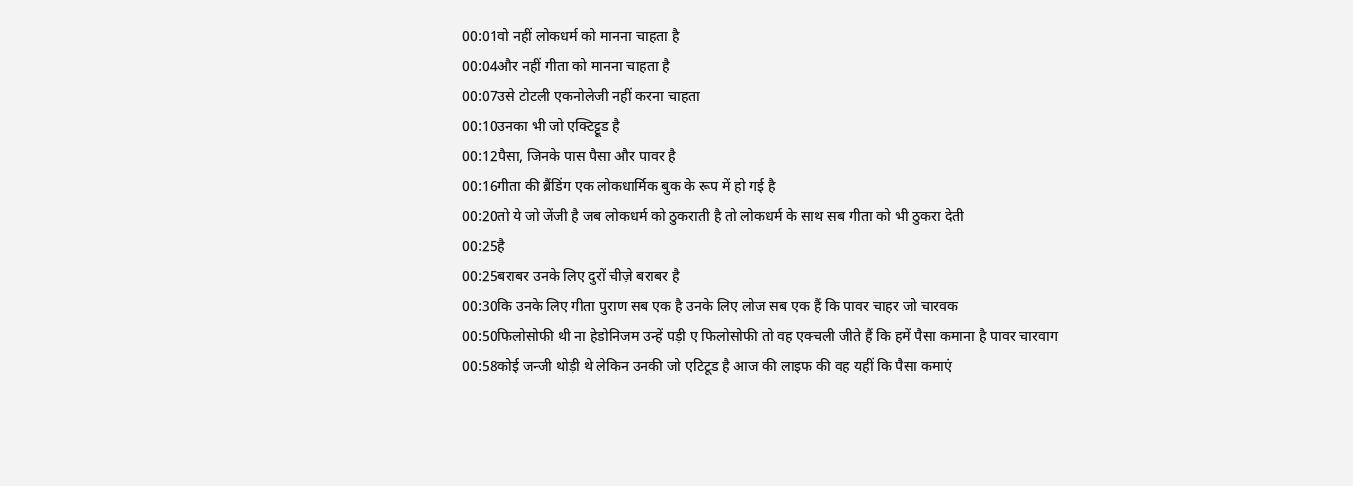00:01वो नहीं लोकधर्म को मानना चाहता है
00:04और नहीं गीता को मानना चाहता है
00:07उसे टोटली एकनोलेजी नहीं करना चाहता
00:10उनका भी जो एक्टिट्टूड है
00:12पैसा, जिनके पास पैसा और पावर है
00:16गीता की ब्रैंडिंग एक लोकधार्मिक बुक के रूप में हो गई है
00:20तो ये जो जेंजी है जब लोकधर्म को ठुकराती है तो लोकधर्म के साथ सब गीता को भी ठुकरा देती
00:25है
00:25बराबर उनके लिए दुरों चीज़े बराबर है
00:30कि उनके लिए गीता पुराण सब एक है उनके लिए लोज सब एक हैं कि पावर चाहर जो चारवक
00:50फिलोसोफी थी ना हेडोनिजम उन्हें पड़ी ए फिलोसोफी तो वह एक्चली जीते हैं कि हमें पैसा कमाना है पावर चारवाग
00:58कोई जन्जी थोड़ी थे लेकिन उनकी जो एटिटूड है आज की लाइफ की वह यहीं कि पैसा कमाएं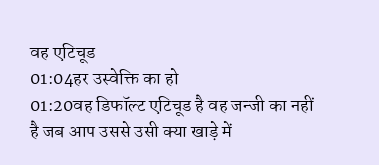वह एटिचूड
01:04हर उस्वेक्ति का हो
01:20वह डिफॉल्ट एटिचूड है वह जन्जी का नहीं है जब आप उससे उसी क्या खाड़े में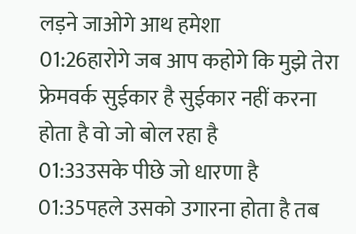लड़ने जाओगे आथ हमेशा
01:26हारोगे जब आप कहोगे कि मुझे तेरा फ्रेमवर्क सुईकार है सुईकार नहीं करना होता है वो जो बोल रहा है
01:33उसके पीछे जो धारणा है
01:35पहले उसको उगारना होता है तब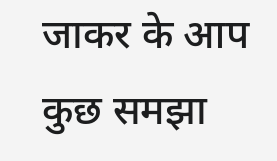जाकर के आप कुछ समझा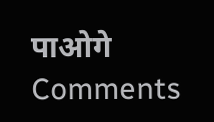पाओगे
Comments